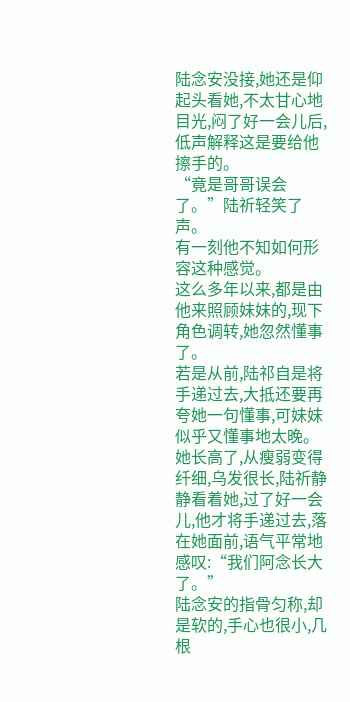陆念安没接,她还是仰起头看她,不太甘心地目光,闷了好一会儿后,低声解释这是要给他擦手的。
“竟是哥哥误会了。”陆祈轻笑了声。
有一刻他不知如何形容这种感觉。
这么多年以来,都是由他来照顾妹妹的,现下角色调转,她忽然懂事了。
若是从前,陆祁自是将手递过去,大抵还要再夸她一句懂事,可妹妹似乎又懂事地太晚。
她长高了,从瘦弱变得纤细,乌发很长,陆祈静静看着她,过了好一会儿,他才将手递过去,落在她面前,语气平常地感叹:“我们阿念长大了。”
陆念安的指骨匀称,却是软的,手心也很小,几根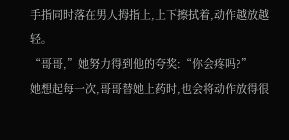手指同时落在男人拇指上,上下擦拭着,动作越放越轻。
“哥哥,”她努力得到他的夸奖:“你会疼吗?”
她想起每一次,哥哥替她上药时,也会将动作放得很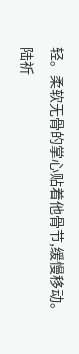轻。柔软无骨的掌心贴着他骨节,缓慢移动。
陆祈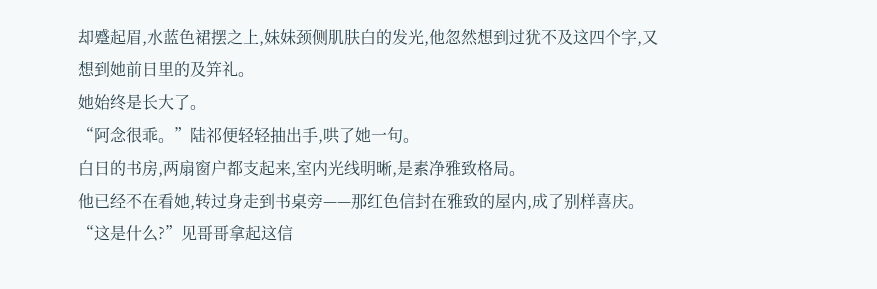却蹙起眉,水蓝色裙摆之上,妹妹颈侧肌肤白的发光,他忽然想到过犹不及这四个字,又想到她前日里的及笄礼。
她始终是长大了。
“阿念很乖。”陆祁便轻轻抽出手,哄了她一句。
白日的书房,两扇窗户都支起来,室内光线明晰,是素净雅致格局。
他已经不在看她,转过身走到书桌旁——那红色信封在雅致的屋内,成了别样喜庆。
“这是什么?”见哥哥拿起这信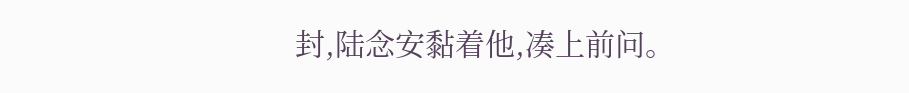封,陆念安黏着他,凑上前问。